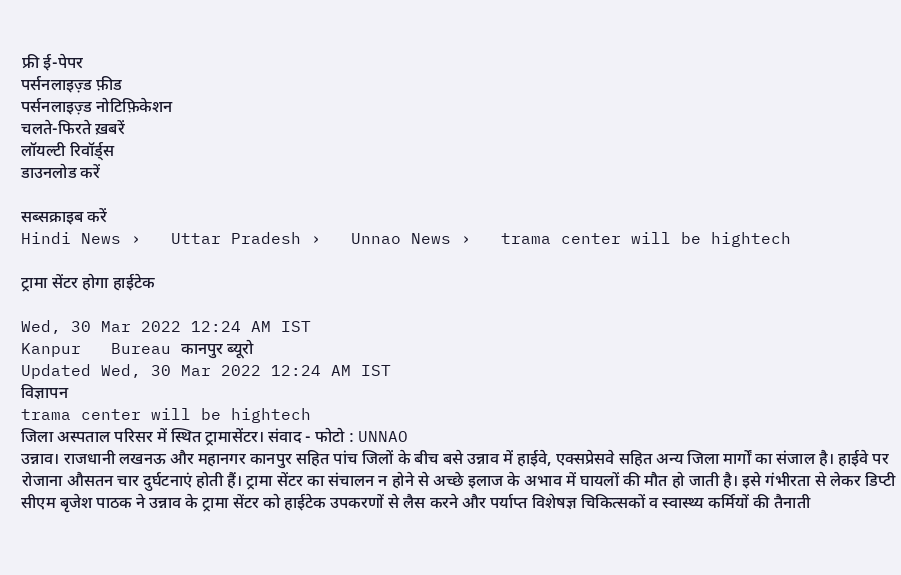फ्री ई-पेपर
पर्सनलाइज़्ड फ़ीड
पर्सनलाइज़्ड नोटिफ़िकेशन
चलते-फिरते ख़बरें
लॉयल्टी रिवॉर्ड्स
डाउनलोड करें

सब्सक्राइब करें
Hindi News ›   Uttar Pradesh ›   Unnao News ›   trama center will be hightech

ट्रामा सेंटर होगा हाईटेक

Wed, 30 Mar 2022 12:24 AM IST
Kanpur   Bureau कानपुर ब्यूरो
Updated Wed, 30 Mar 2022 12:24 AM IST
विज्ञापन
trama center will be hightech
जिला अस्पताल परिसर में स्थित ट्रामासेंटर। संवाद - फोटो : UNNAO
उन्नाव। राजधानी लखनऊ और महानगर कानपुर सहित पांच जिलों के बीच बसे उन्नाव में हाईवे, एक्सप्रेसवे सहित अन्य जिला मार्गों का संजाल है। हाईवे पर रोजाना औसतन चार दुर्घटनाएं होती हैं। ट्रामा सेंटर का संचालन न होने से अच्छे इलाज के अभाव में घायलों की मौत हो जाती है। इसे गंभीरता से लेकर डिप्टी सीएम बृजेश पाठक ने उन्नाव के ट्रामा सेंटर को हाईटेक उपकरणों से लैस करने और पर्याप्त विशेषज्ञ चिकित्सकों व स्वास्थ्य कर्मियों की तैनाती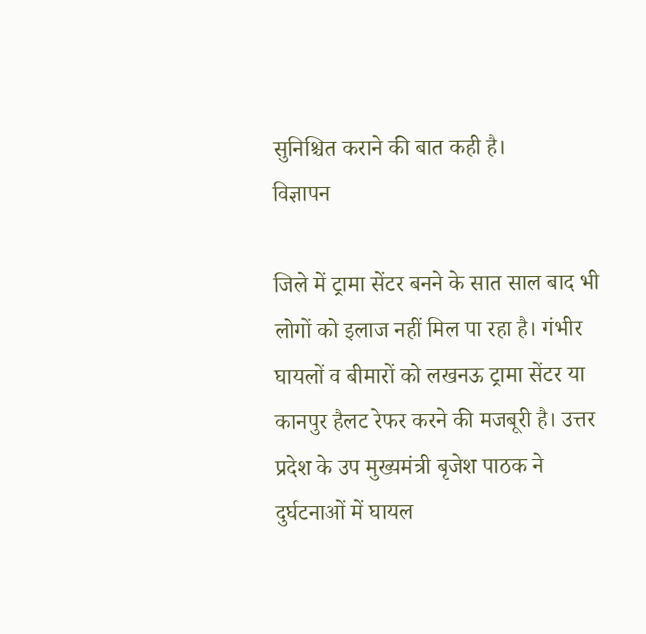सुनिश्चित कराने की बात कही है।
विज्ञापन

जिले में ट्रामा सेंटर बनने के सात साल बाद भी लोगों को इलाज नहीं मिल पा रहा है। गंभीर घायलों व बीमारों को लखनऊ ट्रामा सेंटर या कानपुर हैलट रेफर करने की मजबूरी है। उत्तर प्रदेश के उप मुख्यमंत्री बृजेश पाठक ने दुर्घटनाओं में घायल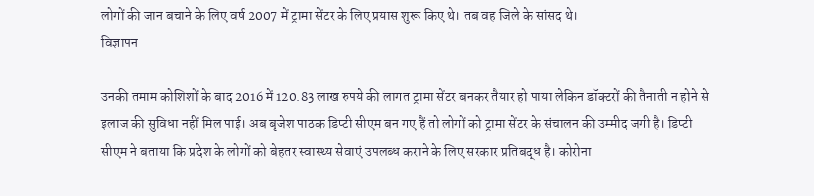लोगों की जान बचाने के लिए वर्ष 2007 में ट्रामा सेंटर के लिए प्रयास शुरू किए थे। तब वह जिले के सांसद थे।
विज्ञापन

उनकी तमाम कोशिशों के बाद 2016 में 120.83 लाख रुपये की लागत ट्रामा सेंटर बनकर तैयार हो पाया लेकिन डॉक्टरों की तैनाती न होने से इलाज की सुविधा नहीं मिल पाई। अब बृजेश पाठक डिप्टी सीएम बन गए हैं तो लोगों को ट्रामा सेंटर के संचालन की उम्मीद जगी है। डिप्टी सीएम ने बताया कि प्रदेश के लोगों को बेहतर स्वास्थ्य सेवाएं उपलब्ध कराने के लिए सरकार प्रतिबद्ध है। कोरोना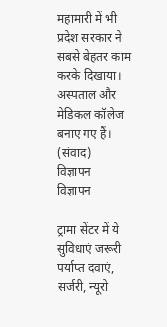महामारी में भी प्रदेश सरकार ने सबसे बेहतर काम करके दिखाया। अस्पताल और मेडिकल कॉलेज बनाए गए हैं। (संवाद)
विज्ञापन
विज्ञापन

ट्रामा सेंटर में ये सुविधाएं जरूरी
पर्याप्त दवाएं, सर्जरी, न्यूरो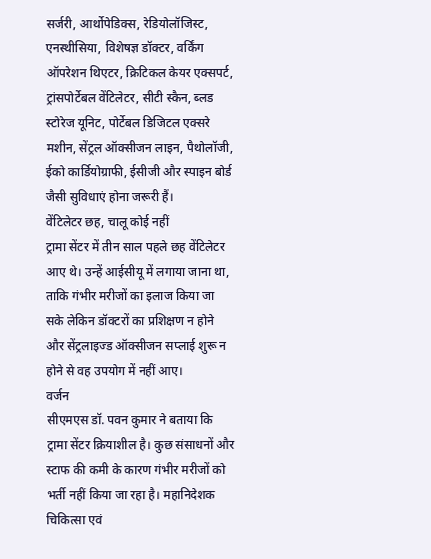सर्जरी, आर्थोपेडिक्स, रेडियोलॉजिस्ट, एनस्थीसिया, विशेषज्ञ डॉक्टर, वर्किंग ऑपरेशन थिएटर, क्रिटिकल केयर एक्सपर्ट, ट्रांसपोर्टेबल वेंटिलेटर, सीटी स्कैन, ब्लड स्टोरेज यूनिट, पोर्टेबल डिजिटल एक्सरे मशीन, सेंट्रल ऑक्सीजन लाइन, पैथोलॉजी, ईको कार्डियोग्राफी, ईसीजी और स्पाइन बोर्ड जैसी सुविधाएं होना जरूरी हैं।
वेंटिलेटर छह, चालू कोई नहीं
ट्रामा सेंटर में तीन साल पहले छह वेंटिलेटर आए थे। उन्हें आईसीयू में लगाया जाना था, ताकि गंभीर मरीजों का इलाज किया जा सके लेकिन डॉक्टरों का प्रशिक्षण न होने और सेंट्रलाइज्ड ऑक्सीजन सप्लाई शुरू न होने से वह उपयोग में नहीं आए।
वर्जन
सीएमएस डॉ. पवन कुमार ने बताया कि ट्रामा सेंटर क्रियाशील है। कुछ संसाधनों और स्टाफ की कमी के कारण गंभीर मरीजों को भर्ती नहीं किया जा रहा है। महानिदेशक चिकित्सा एवं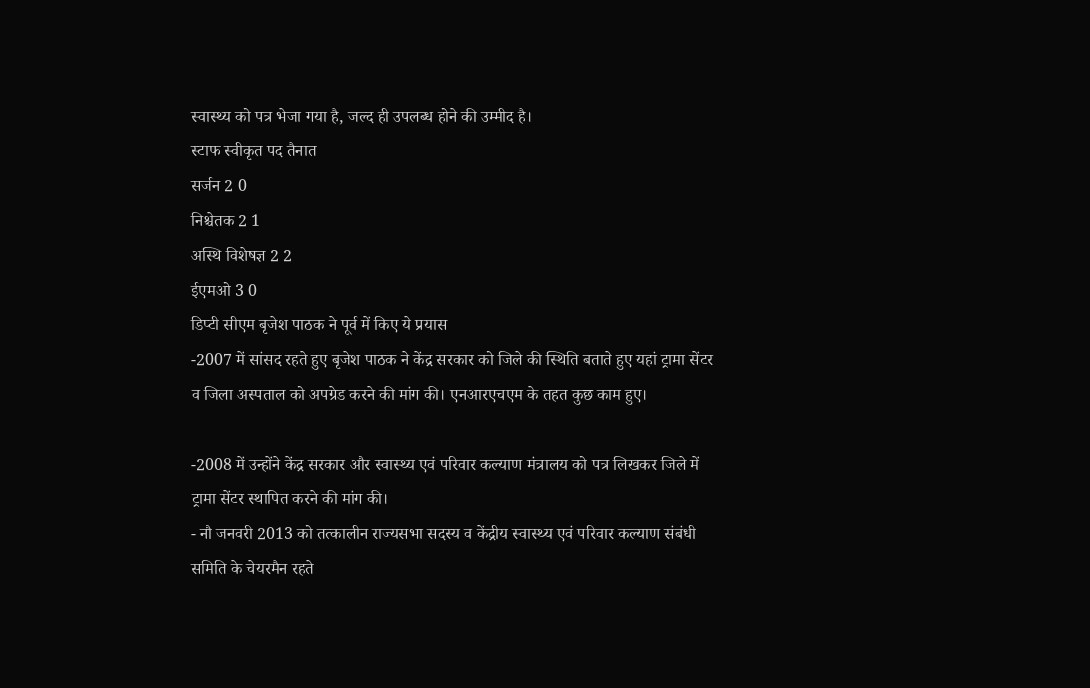स्वास्थ्य को पत्र भेजा गया है, जल्द ही उपलब्ध होने की उम्मीद है।
स्टाफ स्वीकृत पद तैनात
सर्जन 2 0
निश्चेतक 2 1
अस्थि विशेषज्ञ 2 2
ईएमओ 3 0
डिप्टी सीएम बृजेश पाठक ने पूर्व में किए ये प्रयास
-2007 में सांसद रहते हुए बृजेश पाठक ने केंद्र सरकार को जिले की स्थिति बताते हुए यहां ट्रामा सेंटर व जिला अस्पताल को अपग्रेड करने की मांग की। एनआरएचएम के तहत कुछ काम हुए।

-2008 में उन्होंने केंद्र सरकार और स्वास्थ्य एवं परिवार कल्याण मंत्रालय को पत्र लिखकर जिले में ट्रामा सेंटर स्थापित करने की मांग की।
- नौ जनवरी 2013 को तत्कालीन राज्यसभा सदस्य व केंद्रीय स्वास्थ्य एवं परिवार कल्याण संबंधी समिति के चेयरमैन रहते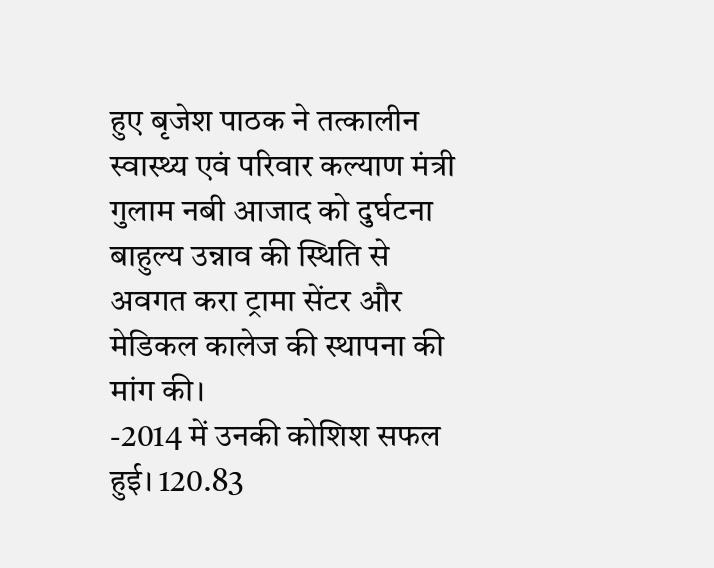हुए बृजेश पाठक ने तत्कालीन स्वास्थ्य एवं परिवार कल्याण मंत्री गुलाम नबी आजाद को दुर्घटना बाहुल्य उन्नाव की स्थिति से अवगत करा ट्रामा सेंटर और मेडिकल कालेज की स्थापना की मांग की।
-2014 में उनकी कोशिश सफल हुई। 120.83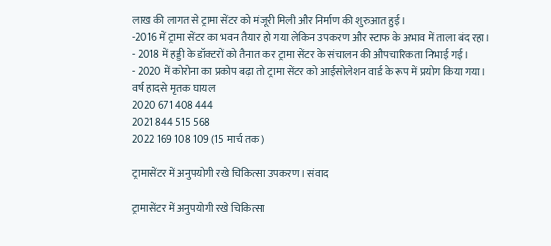लाख की लागत से ट्रामा सेंटर को मंजूरी मिली और निर्माण की शुरुआत हुई।
-2016 में ट्रामा सेंटर का भवन तैयार हो गया लेकिन उपकरण और स्टाफ के अभाव में ताला बंद रहा।
- 2018 में हड्डी के डॉक्टरों को तैनात कर ट्रामा सेंटर के संचालन की औपचारिकता निभाई गई।
- 2020 में कोरोना का प्रकोप बढ़ा तो ट्रामा सेंटर को आईसोलेशन वार्ड के रूप में प्रयोग किया गया।
वर्ष हादसे मृतक घायल
2020 671 408 444
2021 844 515 568
2022 169 108 109 (15 मार्च तक)

ट्रामासेंटर में अनुपयोगी रखे चिकित्सा उपकरण। संवाद

ट्रामासेंटर में अनुपयोगी रखे चिकित्सा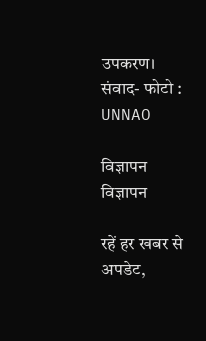उपकरण। संवाद- फोटो : UNNAO

विज्ञापन
विज्ञापन

रहें हर खबर से अपडेट,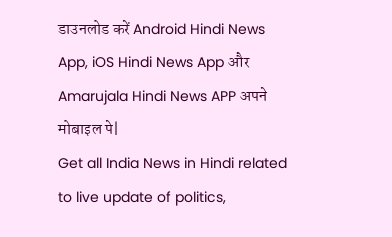डाउनलोड करें Android Hindi News App, iOS Hindi News App और Amarujala Hindi News APP अपने मोबाइल पे|
Get all India News in Hindi related to live update of politics,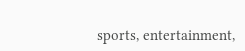sports, entertainment,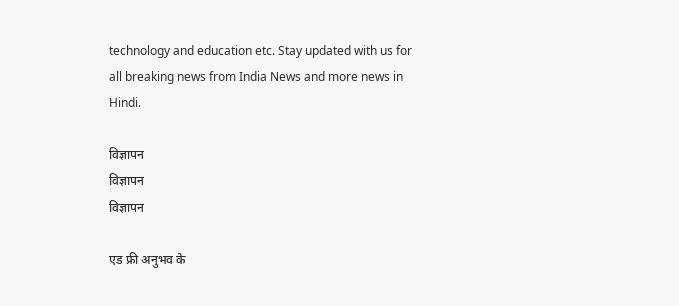technology and education etc. Stay updated with us for all breaking news from India News and more news in Hindi.

विज्ञापन
विज्ञापन
विज्ञापन

एड फ्री अनुभव के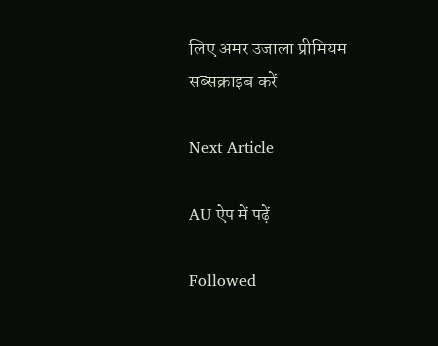लिए अमर उजाला प्रीमियम सब्सक्राइब करें

Next Article

AU ऐप में पढ़ें

Followed